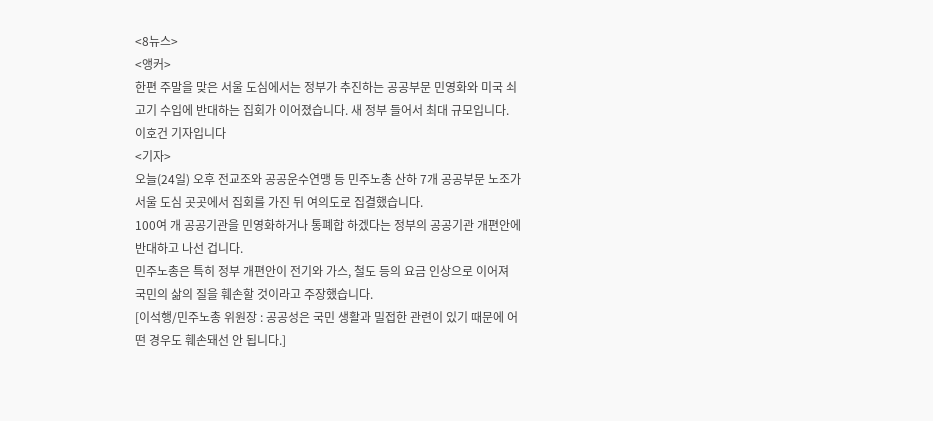<8뉴스>
<앵커>
한편 주말을 맞은 서울 도심에서는 정부가 추진하는 공공부문 민영화와 미국 쇠고기 수입에 반대하는 집회가 이어졌습니다. 새 정부 들어서 최대 규모입니다.
이호건 기자입니다
<기자>
오늘(24일) 오후 전교조와 공공운수연맹 등 민주노총 산하 7개 공공부문 노조가 서울 도심 곳곳에서 집회를 가진 뒤 여의도로 집결했습니다.
100여 개 공공기관을 민영화하거나 통폐합 하겠다는 정부의 공공기관 개편안에 반대하고 나선 겁니다.
민주노총은 특히 정부 개편안이 전기와 가스, 철도 등의 요금 인상으로 이어져 국민의 삶의 질을 훼손할 것이라고 주장했습니다.
[이석행/민주노총 위원장 : 공공성은 국민 생활과 밀접한 관련이 있기 때문에 어떤 경우도 훼손돼선 안 됩니다.]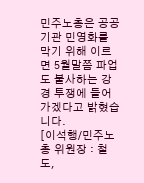민주노총은 공공기관 민영화를 막기 위해 이르면 5월말쯤 파업도 불사하는 강경 투쟁에 들어가겠다고 밝혔습니다.
[이석행/민주노총 위원장 : 철도,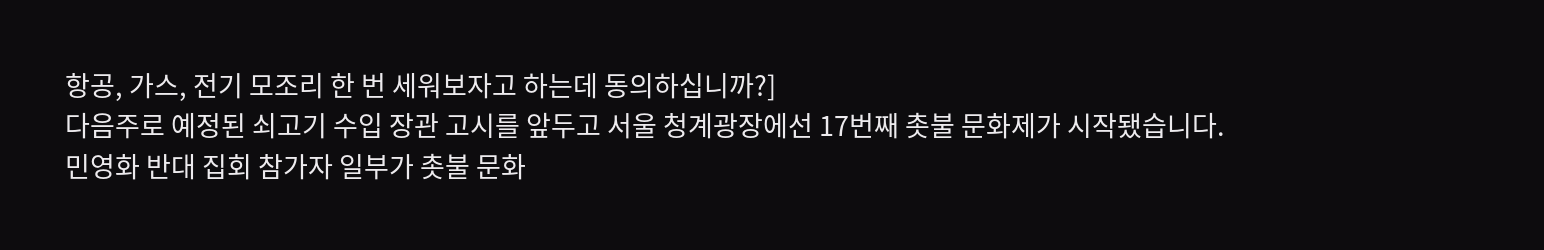항공, 가스, 전기 모조리 한 번 세워보자고 하는데 동의하십니까?]
다음주로 예정된 쇠고기 수입 장관 고시를 앞두고 서울 청계광장에선 17번째 촛불 문화제가 시작됐습니다.
민영화 반대 집회 참가자 일부가 촛불 문화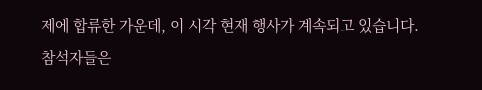제에 합류한 가운데, 이 시각 현재 행사가 계속되고 있습니다.
참석자들은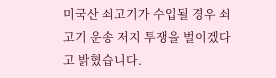미국산 쇠고기가 수입될 경우 쇠고기 운송 저지 투쟁을 벌이겠다고 밝혔습니다.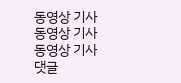동영상 기사
동영상 기사
동영상 기사
댓글